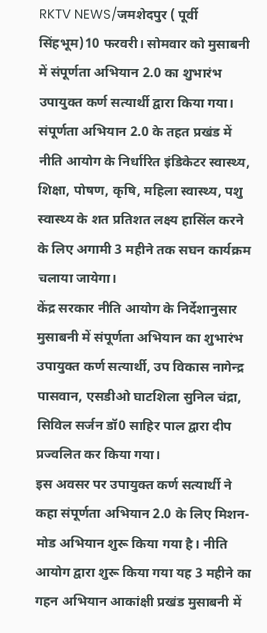RKTV NEWS/जमशेदपुर ( पूर्वी सिंहभूम)10 फरवरी। सोमवार को मुसाबनी में संपूर्णता अभियान 2.0 का शुभारंभ उपायुक्त कर्ण सत्यार्थी द्वारा किया गया। संपूर्णता अभियान 2.0 के तहत प्रखंड में नीति आयोग के निर्धारित इंडिकेटर स्वास्थ्य, शिक्षा, पोषण, कृषि, महिला स्वास्थ्य, पशु स्वास्थ्य के शत प्रतिशत लक्ष्य हासिंल करने के लिए अगामी 3 महीने तक सघन कार्यक्रम चलाया जायेगा।
केंद्र सरकार नीति आयोग के निर्देशानुसार मुसाबनी में संपूर्णता अभियान का शुभारंभ उपायुक्त कर्ण सत्यार्थी, उप विकास नागेन्द्र पासवान, एसडीओ घाटशिला सुनिल चंद्रा, सिविल सर्जन डॉ0 साहिर पाल द्वारा दीप प्रज्वलित कर किया गया।
इस अवसर पर उपायुक्त कर्ण सत्यार्थी ने कहा संपूर्णता अभियान 2.0 के लिए मिशन-मोड अभियान शुरू किया गया है। नीति आयोग द्वारा शुरू किया गया यह 3 महीने का गहन अभियान आकांक्षी प्रखंड मुसाबनी में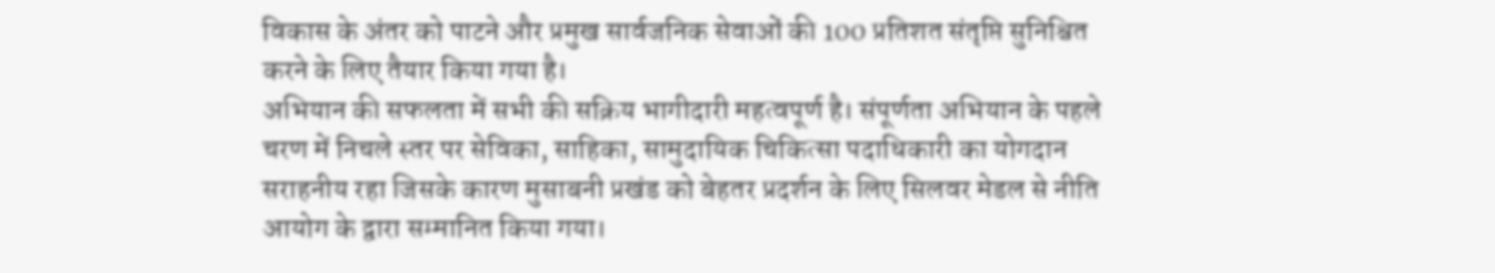विकास के अंतर को पाटने और प्रमुख सार्वजनिक सेवाओं की 100 प्रतिशत संतृप्ति सुनिश्चित करने के लिए तैयार किया गया है।
अभियान की सफलता में सभी की सक्रिय भागीदारी महत्वपूर्ण है। संपूर्णता अभियान के पहले चरण में निचले स्तर पर सेविका, साहिका, सामुदायिक चिकित्सा पदाधिकारी का योगदान सराहनीय रहा जिसके कारण मुसाबनी प्रखंड को बेहतर प्रदर्शन के लिए सिलवर मेडल से नीति आयोग के द्वारा सम्मानित किया गया।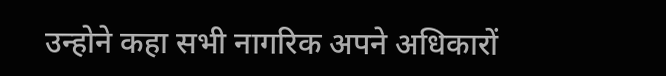उन्होने कहा सभी नागरिक अपने अधिकारों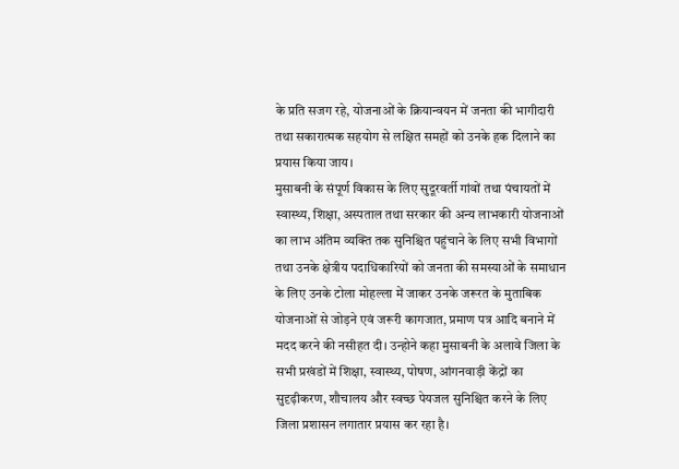के प्रति सजग रहे, योजनाओं के क्रियान्वयन में जनता की भागीदारी तथा सकारात्मक सहयोग से लक्षित समहों को उनके हक दिलाने का प्रयास किया जाय।
मुसाबनी के संपूर्ण विकास के लिए सुदूरवर्ती गांवों तथा पंचायतों में स्वास्थ्य, शिक्षा, अस्पताल तथा सरकार की अन्य लाभकारी योजनाओं का लाभ अंतिम व्यक्ति तक सुनिश्चित पहुंचाने के लिए सभी विभागों तथा उनके क्षेत्रीय पदाधिकारियों को जनता की समस्याओं के समाधान के लिए उनके टोला मोहल्ला में जाकर उनके जरूरत के मुताबिक योजनाओं से जोड़ने एवं जरूरी कागजात, प्रमाण पत्र आदि बनाने में मदद करने की नसीहत दी। उन्होने कहा मुसाबनी के अलावे जिला के सभी प्रखंडों में शिक्षा, स्वास्थ्य, पोषण, आंगनवाड़ी केंद्रों का सुदृढ़ीकरण, शौचालय और स्वच्छ पेयजल सुनिश्चित करने के लिए जिला प्रशासन लगातार प्रयास कर रहा है।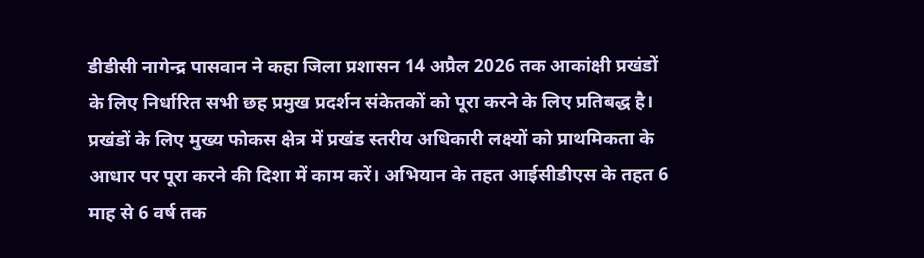डीडीसी नागेन्द्र पासवान ने कहा जिला प्रशासन 14 अप्रैल 2026 तक आकांक्षी प्रखंडों के लिए निर्धारित सभी छह प्रमुख प्रदर्शन संकेतकों को पूरा करने के लिए प्रतिबद्ध है।
प्रखंडों के लिए मुख्य फोकस क्षेत्र में प्रखंड स्तरीय अधिकारी लक्ष्यों को प्राथमिकता के आधार पर पूरा करने की दिशा में काम करें। अभियान के तहत आईसीडीएस के तहत 6 माह से 6 वर्ष तक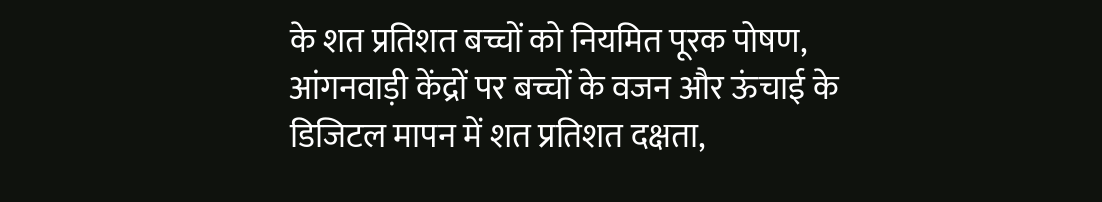के शत प्रतिशत बच्चों को नियमित पूरक पोषण, आंगनवाड़ी केंद्रों पर बच्चों के वजन और ऊंचाई के डिजिटल मापन में शत प्रतिशत दक्षता,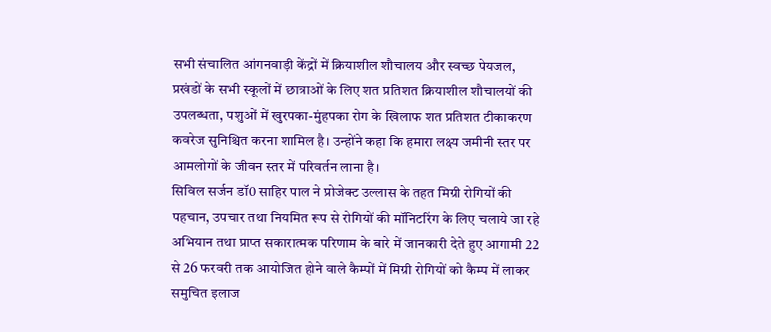सभी संचालित आंगनवाड़ी केंद्रों में क्रियाशील शौचालय और स्वच्छ पेयजल, प्रखंडों के सभी स्कूलों में छात्राओं के लिए शत प्रतिशत क्रियाशील शौचालयों की उपलब्धता, पशुओं में खुरपका-मुंहपका रोग के खिलाफ शत प्रतिशत टीकाकरण कवरेज सुनिश्चित करना शामिल है। उन्होंने कहा कि हमारा लक्ष्य जमीनी स्तर पर आमलोगों के जीवन स्तर में परिवर्तन लाना है।
सिविल सर्जन डॉ0 साहिर पाल ने प्रोजेक्ट उल्लास के तहत मिग्री रोगियों की पहचान, उपचार तथा नियमित रूप से रोगियों की मॉनिटरिंग के लिए चलाये जा रहे अभियान तथा प्राप्त सकारात्मक परिणाम के बारे में जानकारी देते हुए आगामी 22 से 26 फरवरी तक आयोजित होने वाले कैम्पों में मिग्री रोगियों को कैम्प में लाकर समुचित इलाज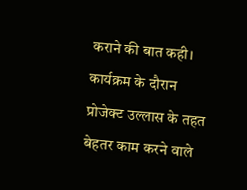कराने की बात कही।
कार्यक्रम के दौरान प्रोजेक्ट उल्लास के तहत बेहतर काम करने वाले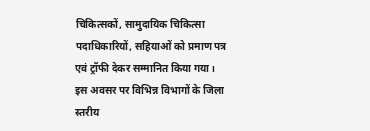चिकित्सकों, सामुदायिक चिकित्सा पदाधिकारियों, सहियाओं को प्रमाण पत्र एवं ट्रॉफी देकर सम्मानित किया गया।
इस अवसर पर विभिन्न विभागों के जिला स्तरीय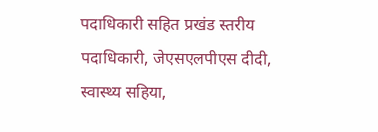पदाधिकारी सहित प्रखंड स्तरीय पदाधिकारी, जेएसएलपीएस दीदी, स्वास्थ्य सहिया,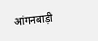आंगनबाड़ी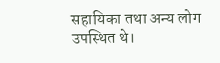सहायिका तथा अन्य लोग उपस्थित थे।